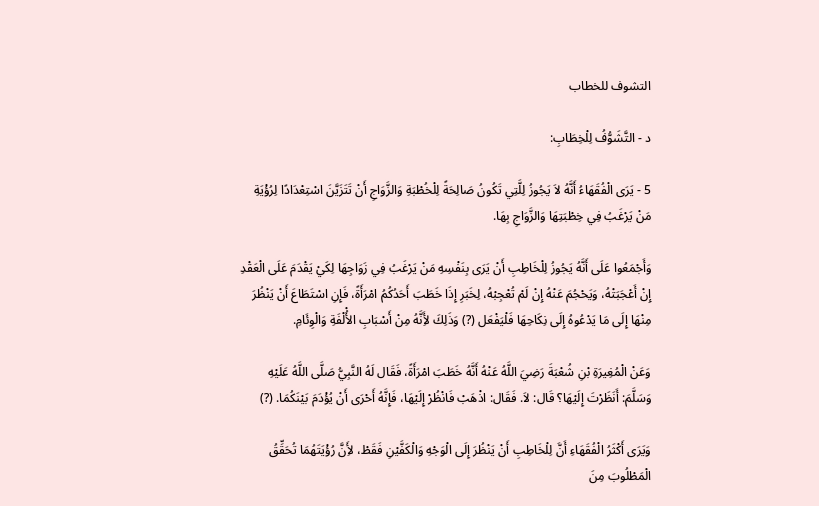التشوف للخطاب

د - التَّشَوُّفُ لِلْخِطَابِ:

5 - يَرَى الْفُقَهَاءُ أَنَّهُ لاَ يَجُوزُ لِلَّتِي تَكُونُ صَالِحَةً لِلْخُطْبَةِ وَالزَّوَاجِ أَنْ تَتَزَيَّنَ اسْتِعْدَادًا لِرُؤْيَةِ مَنْ يَرْغَبُ فِي خِطْبَتِهَا وَالزَّوَاجِ بِهَا.

وَأَجْمَعُوا عَلَى أَنَّهُ يَجُوزُ لِلْخَاطِبِ أَنْ يَرَى بِنَفْسِهِ مَنْ يَرْغَبُ فِي زَوَاجِهَا لِكَيْ يَقْدَمَ عَلَى الْعَقْدِ إِنْ أَعْجَبَتْهُ، وَيَحْجُمَ عَنْهُ إِنْ لَمْ تُعْجِبْهُ، لِخَبَرِ إِذَا خَطَبَ أَحَدُكُمُ امْرَأَةً، فَإِنِ اسْتَطَاعَ أَنْ يَنْظُرَ مِنْهَا إِلَى مَا يَدْعُوهُ إِلَى نِكَاحِهَا فَلْيَفْعَل (?) وَذَلِكَ لأَِنَّهُ مِنْ أَسْبَابِ الأُْلْفَةِ وَالْوِئَامِ.

وَعَنْ الْمُغِيرَةِ بْنِ شُعْبَةَ رَضِيَ اللَّهُ عَنْهُ أَنَّهُ خَطَبَ امْرَأَةً، فَقَال لَهُ النَّبِيُّ صَلَّى اللَّهُ عَلَيْهِ وَسَلَّمَ: أَنَظَرْتَ إِلَيْهَا؟ قَال: لاَ. فَقَال: اذْهَبْ فَانْظُرْ إِلَيْهَا، فَإِنَّهُ أَحْرَى أَنْ يُؤْدَمَ بَيْنَكُمَا. (?)

وَيَرَى أَكْثَرُ الْفُقَهَاءِ أَنَّ لِلْخَاطِبِ أَنْ يَنْظُرَ إِلَى الْوَجْهِ وَالْكَفَّيْنِ فَقَطْ، لأَِنَّ رُؤْيَتَهُمَا تُحَقِّقُ الْمَطْلُوبَ مِنَ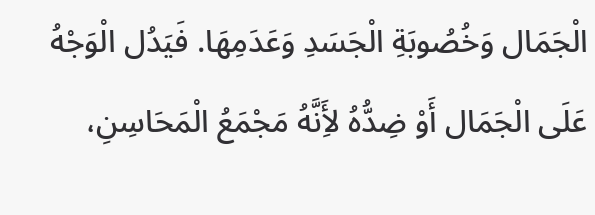الْجَمَال وَخُصُوبَةِ الْجَسَدِ وَعَدَمِهَا. فَيَدُل الْوَجْهُ عَلَى الْجَمَال أَوْ ضِدُّهُ لأَِنَّهُ مَجْمَعُ الْمَحَاسِنِ،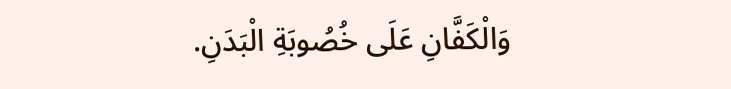وَالْكَفَّانِ عَلَى خُصُوبَةِ الْبَدَنِ.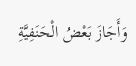وَأَجَازَ بَعْضُ الْحَنَفِيَّةِ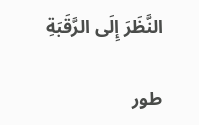النَّظَرَ إِلَى الرَّقَبَةِ

طور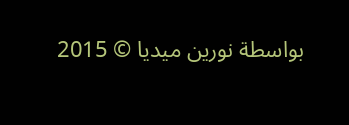بواسطة نورين ميديا © 2015